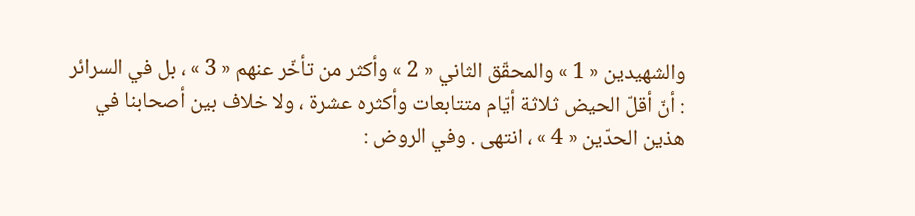والشهيدين « 1 » والمحقّق الثاني « 2 » وأكثر من تأخّر عنهم « 3 » ، بل في السرائر : أنّ أقلّ الحيض ثلاثة أيّام متتابعات وأكثره عشرة ، ولا خلاف بين أصحابنا في هذين الحدّين « 4 » ، انتهى . وفي الروض :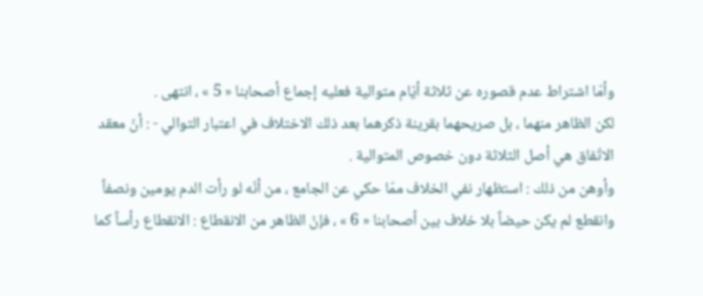وأمّا اشتراط عدم قصوره عن ثلاثة أيّام متوالية فعليه إجماع أصحابنا « 5 » ، انتهى .
لكن الظاهر منهما ، بل صريحهما بقرينة ذكرهما بعد ذلك الاختلاف في اعتبار التوالي - : أنّ معقد الاتّفاق هي أصل الثلاثة دون خصوص المتوالية .
وأوهن من ذلك : استظهار نفي الخلاف ممّا حكي عن الجامع ، من أنّه لو رأت الدم يومين ونصفاً وانقطع لم يكن حيضاً بلا خلاف بين أصحابنا « 6 » ، فإنّ الظاهر من الانقطاع : الانقطاع رأساً كما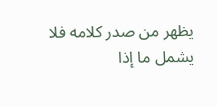يظهر من صدر كلامه فلا يشمل ما إذا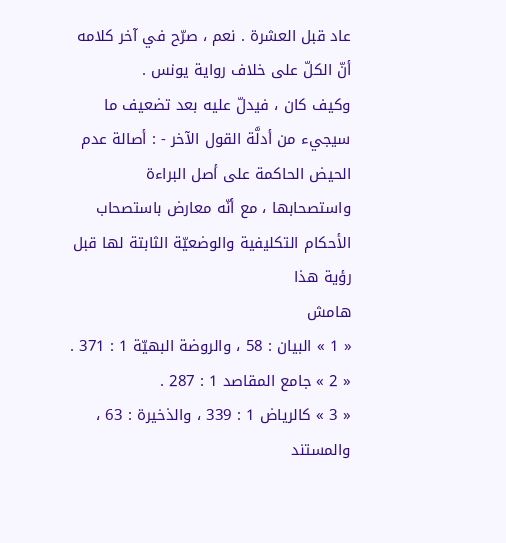عاد قبل العشرة . نعم ، صرّح في آخر كلامه أنّ الكلّ على خلاف رواية يونس .
وكيف كان ، فيدلّ عليه بعد تضعيف ما سيجيء من أدلَّة القول الآخر - : أصالة عدم الحيض الحاكمة على أصل البراءة واستصحابها ، مع أنّه معارض باستصحاب الأحكام التكليفية والوضعيّة الثابتة لها قبل رؤية هذا
هامش
« 1 » البيان : 58 ، والروضة البهيّة 1 : 371 .
« 2 » جامع المقاصد 1 : 287 .
« 3 » كالرياض 1 : 339 ، والذخيرة : 63 ، والمستند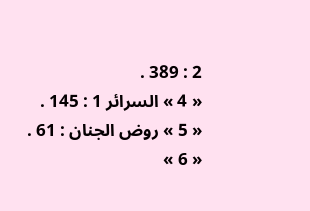2 : 389 .
« 4 » السرائر 1 : 145 .
« 5 » روض الجنان : 61 .
« 6 »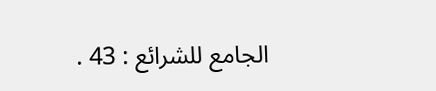الجامع للشرائع : 43 .